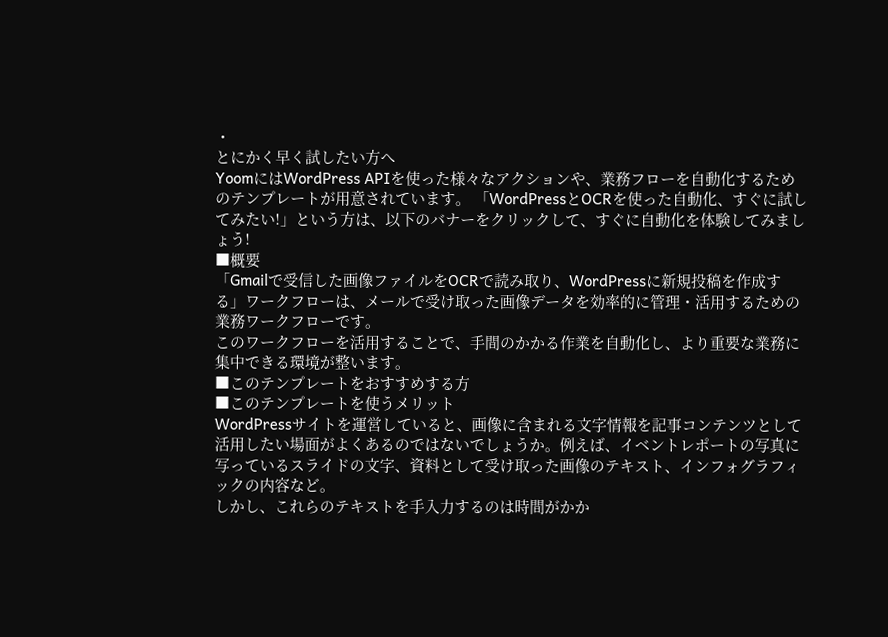・
とにかく早く試したい方へ
YoomにはWordPress APIを使った様々なアクションや、業務フローを自動化するためのテンプレートが用意されています。 「WordPressとOCRを使った自動化、すぐに試してみたい!」という方は、以下のバナーをクリックして、すぐに自動化を体験してみましょう!
■概要
「Gmailで受信した画像ファイルをOCRで読み取り、WordPressに新規投稿を作成する」ワークフローは、メールで受け取った画像データを効率的に管理・活用するための業務ワークフローです。
このワークフローを活用することで、手間のかかる作業を自動化し、より重要な業務に集中できる環境が整います。
■このテンプレートをおすすめする方
■このテンプレートを使うメリット
WordPressサイトを運営していると、画像に含まれる文字情報を記事コンテンツとして活用したい場面がよくあるのではないでしょうか。例えば、イベントレポートの写真に写っているスライドの文字、資料として受け取った画像のテキスト、インフォグラフィックの内容など。
しかし、これらのテキストを手入力するのは時間がかか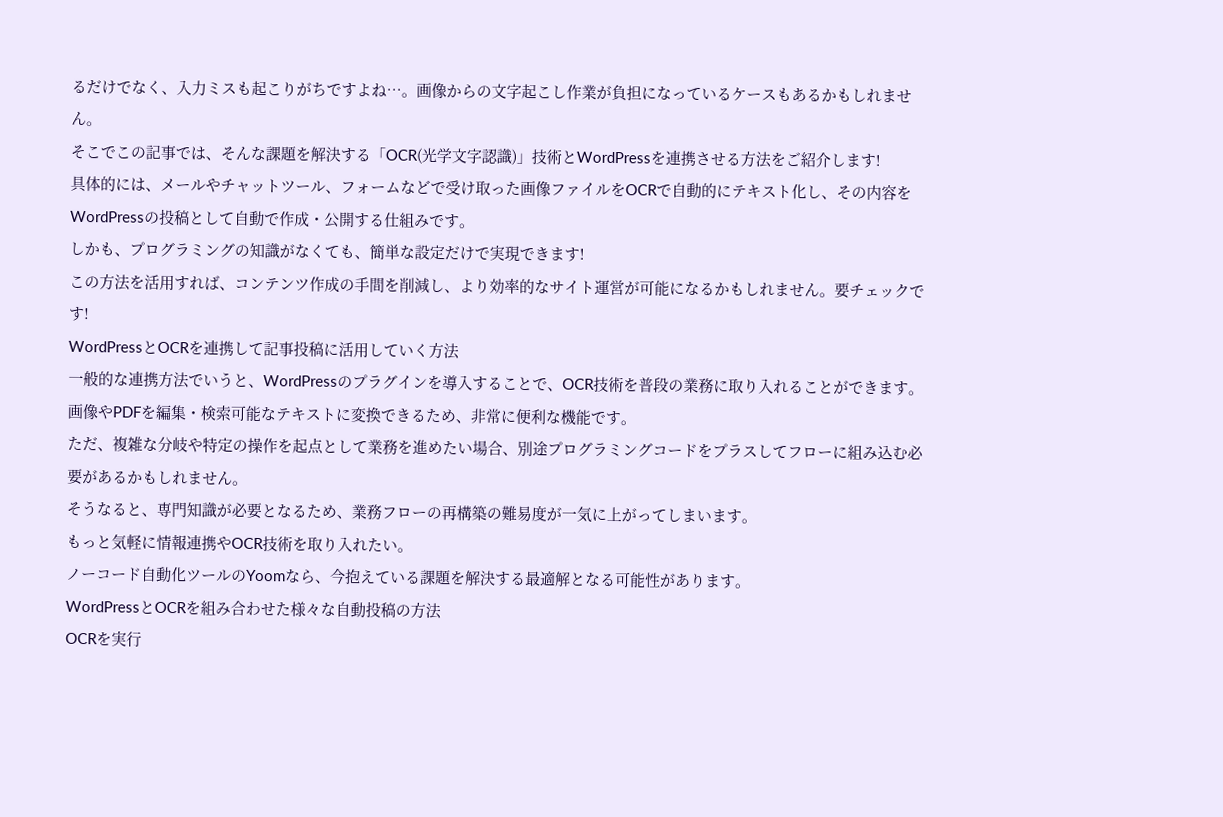るだけでなく、入力ミスも起こりがちですよね…。画像からの文字起こし作業が負担になっているケースもあるかもしれません。
そこでこの記事では、そんな課題を解決する「OCR(光学文字認識)」技術とWordPressを連携させる方法をご紹介します!
具体的には、メールやチャットツール、フォームなどで受け取った画像ファイルをOCRで自動的にテキスト化し、その内容をWordPressの投稿として自動で作成・公開する仕組みです。
しかも、プログラミングの知識がなくても、簡単な設定だけで実現できます!
この方法を活用すれば、コンテンツ作成の手間を削減し、より効率的なサイト運営が可能になるかもしれません。要チェックです!
WordPressとOCRを連携して記事投稿に活用していく方法
一般的な連携方法でいうと、WordPressのプラグインを導入することで、OCR技術を普段の業務に取り入れることができます。
画像やPDFを編集・検索可能なテキストに変換できるため、非常に便利な機能です。
ただ、複雑な分岐や特定の操作を起点として業務を進めたい場合、別途プログラミングコードをプラスしてフローに組み込む必要があるかもしれません。
そうなると、専門知識が必要となるため、業務フローの再構築の難易度が一気に上がってしまいます。
もっと気軽に情報連携やOCR技術を取り入れたい。
ノーコード自動化ツールのYoomなら、今抱えている課題を解決する最適解となる可能性があります。
WordPressとOCRを組み合わせた様々な自動投稿の方法
OCRを実行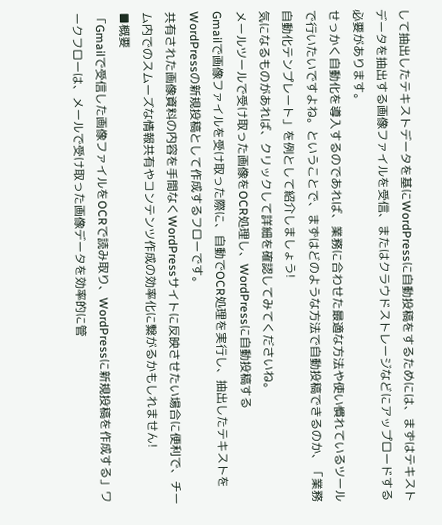して抽出したテキストデータを基にWordPressに自動投稿をするためには、まずはテキストデータを抽出する画像ファイルを受信、またはクラウドストレージなどにアップロードする必要があります。
せっかく自動化を導入するのであれば、業務に合わせた最適な方法や使い慣れているツールで行いたいですよね。ということで、まずはどのような方法で自動投稿できるのか、「業務自動化テンプレート」を例として紹介しましょう!
気になるものがあれば、クリックして詳細を確認してみてくださいね。
メールツールで受け取った画像をOCR処理し、WordPressに自動投稿する
Gmailで画像ファイルを受け取った際に、自動でOCR処理を実行し、抽出したテキストをWordPressの新規投稿として作成するフローです。
共有された画像資料の内容を手間なくWordPressサイトに反映させたい場合に便利で、チーム内でのスムーズな情報共有やコンテンツ作成の効率化に繋がるかもしれません!
■概要
「Gmailで受信した画像ファイルをOCRで読み取り、WordPressに新規投稿を作成する」ワークフローは、メールで受け取った画像データを効率的に管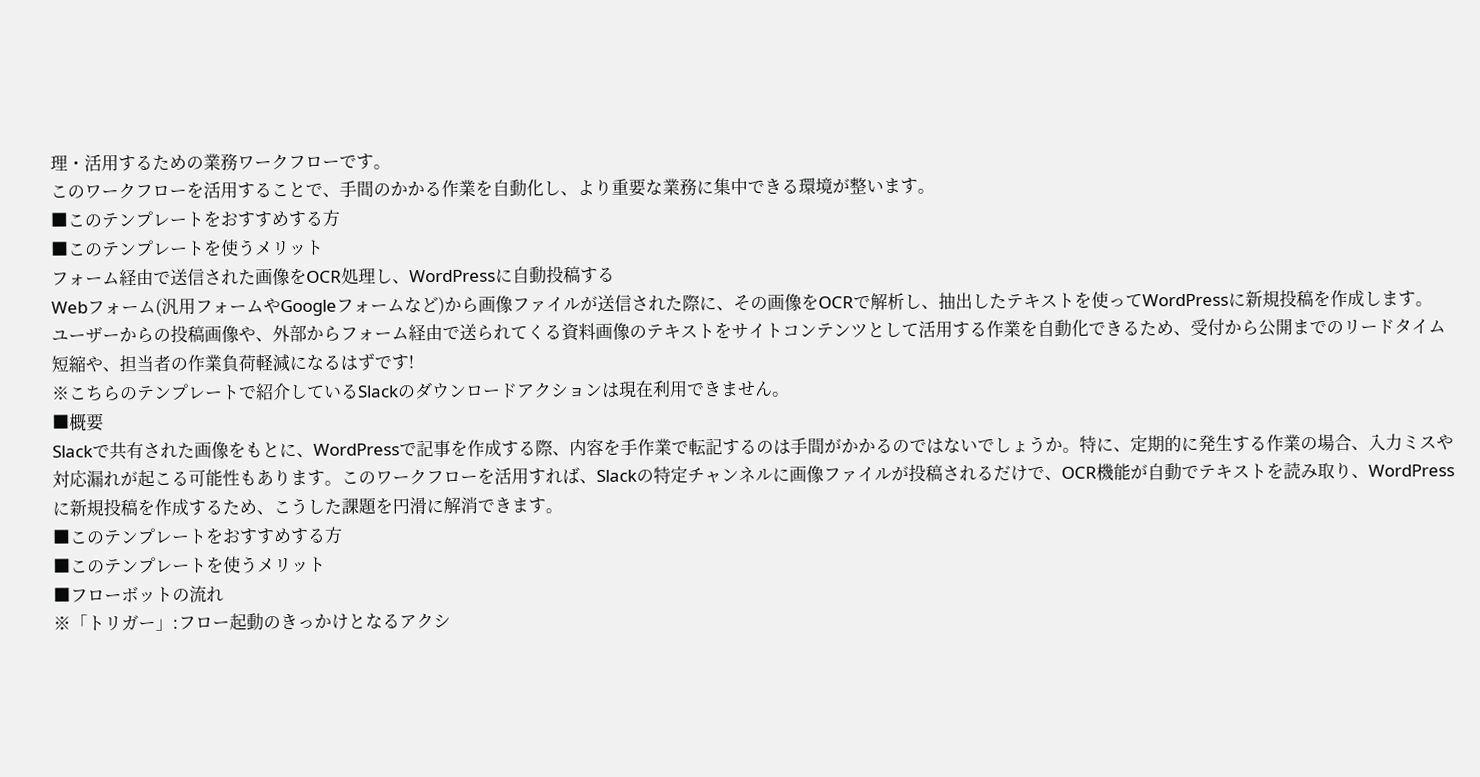理・活用するための業務ワークフローです。
このワークフローを活用することで、手間のかかる作業を自動化し、より重要な業務に集中できる環境が整います。
■このテンプレートをおすすめする方
■このテンプレートを使うメリット
フォーム経由で送信された画像をOCR処理し、WordPressに自動投稿する
Webフォーム(汎用フォームやGoogleフォームなど)から画像ファイルが送信された際に、その画像をOCRで解析し、抽出したテキストを使ってWordPressに新規投稿を作成します。
ユーザーからの投稿画像や、外部からフォーム経由で送られてくる資料画像のテキストをサイトコンテンツとして活用する作業を自動化できるため、受付から公開までのリードタイム短縮や、担当者の作業負荷軽減になるはずです!
※こちらのテンプレートで紹介しているSlackのダウンロードアクションは現在利用できません。
■概要
Slackで共有された画像をもとに、WordPressで記事を作成する際、内容を手作業で転記するのは手間がかかるのではないでしょうか。特に、定期的に発生する作業の場合、入力ミスや対応漏れが起こる可能性もあります。このワークフローを活用すれば、Slackの特定チャンネルに画像ファイルが投稿されるだけで、OCR機能が自動でテキストを読み取り、WordPressに新規投稿を作成するため、こうした課題を円滑に解消できます。
■このテンプレートをおすすめする方
■このテンプレートを使うメリット
■フローボットの流れ
※「トリガー」:フロー起動のきっかけとなるアクシ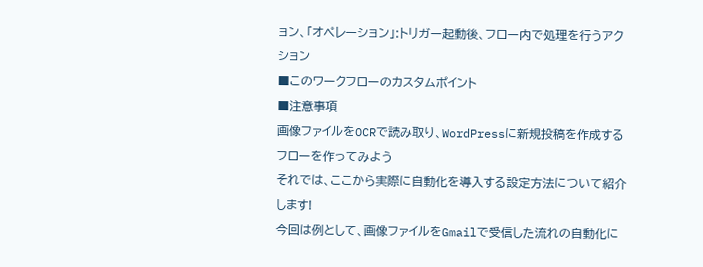ョン、「オペレーション」:トリガー起動後、フロー内で処理を行うアクション
■このワークフローのカスタムポイント
■注意事項
画像ファイルをOCRで読み取り、WordPressに新規投稿を作成するフローを作ってみよう
それでは、ここから実際に自動化を導入する設定方法について紹介します!
今回は例として、画像ファイルをGmailで受信した流れの自動化に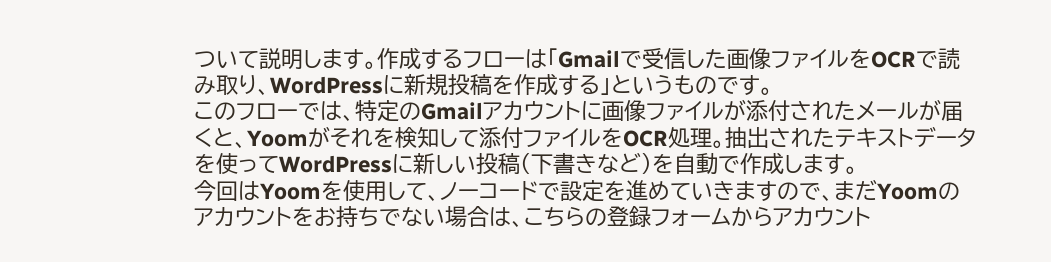ついて説明します。作成するフローは「Gmailで受信した画像ファイルをOCRで読み取り、WordPressに新規投稿を作成する」というものです。
このフローでは、特定のGmailアカウントに画像ファイルが添付されたメールが届くと、Yoomがそれを検知して添付ファイルをOCR処理。抽出されたテキストデータを使ってWordPressに新しい投稿(下書きなど)を自動で作成します。
今回はYoomを使用して、ノーコードで設定を進めていきますので、まだYoomのアカウントをお持ちでない場合は、こちらの登録フォームからアカウント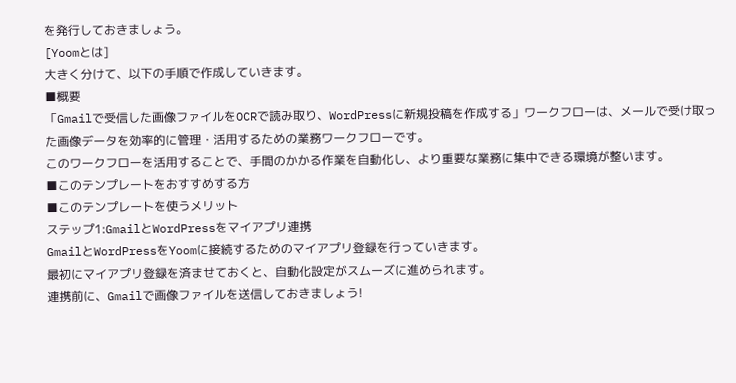を発行しておきましょう。
[Yoomとは]
大きく分けて、以下の手順で作成していきます。
■概要
「Gmailで受信した画像ファイルをOCRで読み取り、WordPressに新規投稿を作成する」ワークフローは、メールで受け取った画像データを効率的に管理・活用するための業務ワークフローです。
このワークフローを活用することで、手間のかかる作業を自動化し、より重要な業務に集中できる環境が整います。
■このテンプレートをおすすめする方
■このテンプレートを使うメリット
ステップ1:GmailとWordPressをマイアプリ連携
GmailとWordPressをYoomに接続するためのマイアプリ登録を行っていきます。
最初にマイアプリ登録を済ませておくと、自動化設定がスムーズに進められます。
連携前に、Gmailで画像ファイルを送信しておきましょう!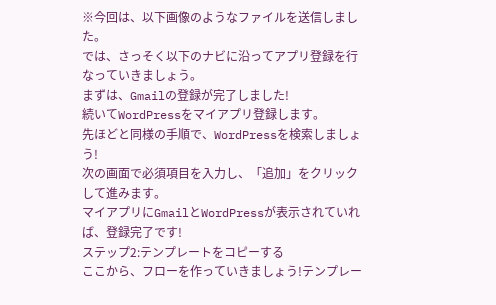※今回は、以下画像のようなファイルを送信しました。
では、さっそく以下のナビに沿ってアプリ登録を行なっていきましょう。
まずは、Gmailの登録が完了しました!
続いてWordPressをマイアプリ登録します。
先ほどと同様の手順で、WordPressを検索しましょう!
次の画面で必須項目を入力し、「追加」をクリックして進みます。
マイアプリにGmailとWordPressが表示されていれば、登録完了です!
ステップ2:テンプレートをコピーする
ここから、フローを作っていきましょう!テンプレー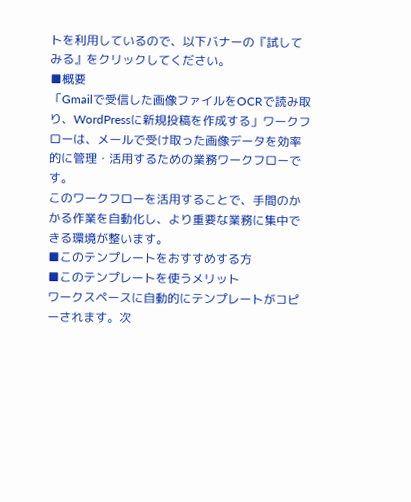トを利用しているので、以下バナーの『試してみる』をクリックしてください。
■概要
「Gmailで受信した画像ファイルをOCRで読み取り、WordPressに新規投稿を作成する」ワークフローは、メールで受け取った画像データを効率的に管理・活用するための業務ワークフローです。
このワークフローを活用することで、手間のかかる作業を自動化し、より重要な業務に集中できる環境が整います。
■このテンプレートをおすすめする方
■このテンプレートを使うメリット
ワークスペースに自動的にテンプレートがコピーされます。次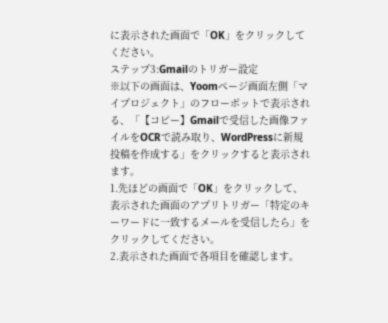に表示された画面で「OK」をクリックしてください。
ステップ3:Gmailのトリガー設定
※以下の画面は、Yoomページ画面左側「マイプロジェクト」のフローボットで表示される、「【コピー】Gmailで受信した画像ファイルをOCRで読み取り、WordPressに新規投稿を作成する」をクリックすると表示されます。
1.先ほどの画面で「OK」をクリックして、表示された画面のアプリトリガー「特定のキーワードに一致するメールを受信したら」をクリックしてください。
2.表示された画面で各項目を確認します。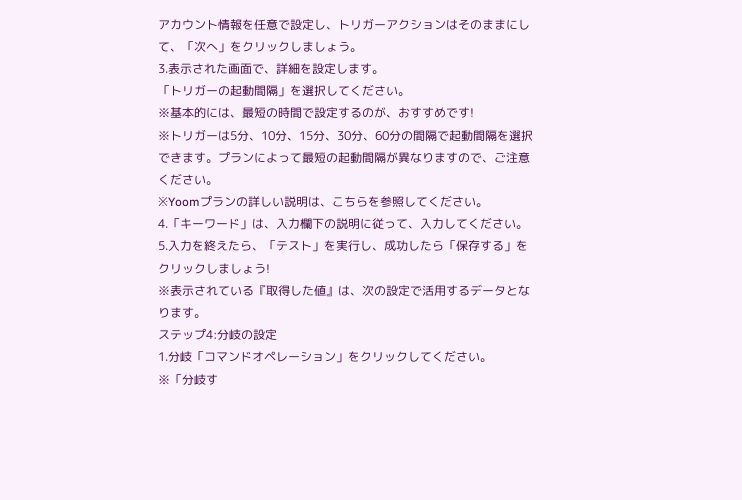アカウント情報を任意で設定し、トリガーアクションはそのままにして、「次へ」をクリックしましょう。
3.表示された画面で、詳細を設定します。
「トリガーの起動間隔」を選択してください。
※基本的には、最短の時間で設定するのが、おすすめです!
※トリガーは5分、10分、15分、30分、60分の間隔で起動間隔を選択できます。プランによって最短の起動間隔が異なりますので、ご注意ください。
※Yoomプランの詳しい説明は、こちらを参照してください。
4.「キーワード」は、入力欄下の説明に従って、入力してください。
5.入力を終えたら、「テスト」を実行し、成功したら「保存する」をクリックしましょう!
※表示されている『取得した値』は、次の設定で活用するデータとなります。
ステップ4:分岐の設定
1.分岐「コマンドオペレーション」をクリックしてください。
※「分岐す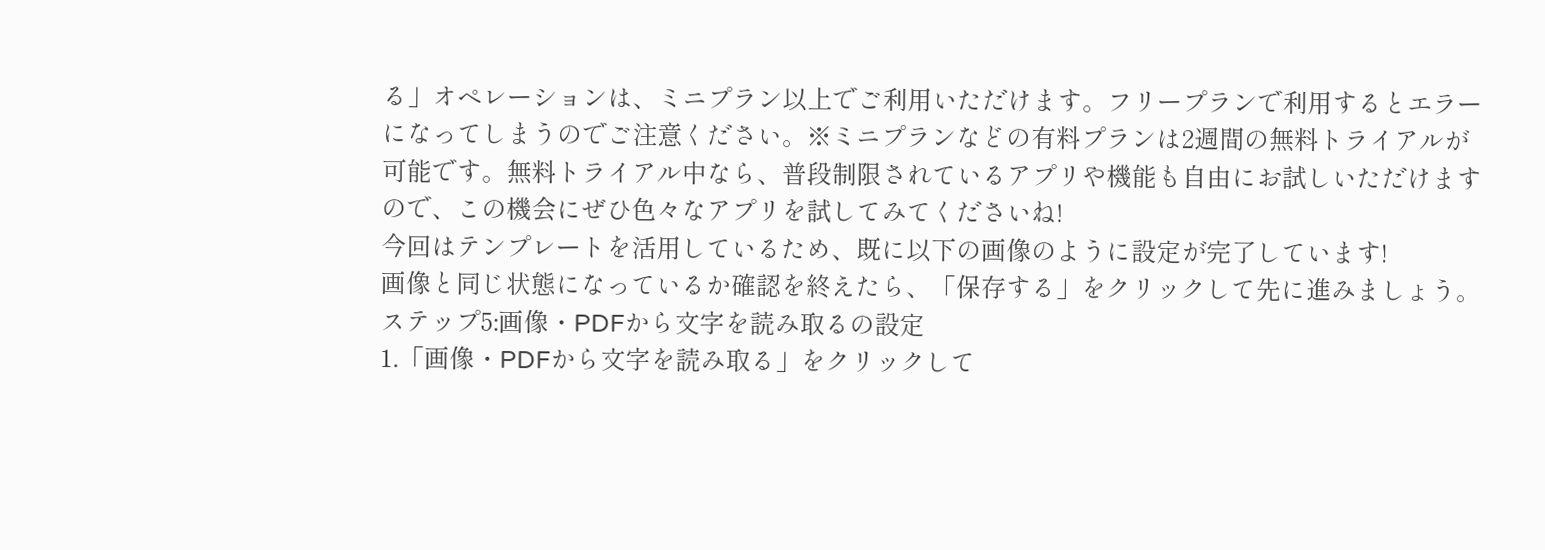る」オペレーションは、ミニプラン以上でご利用いただけます。フリープランで利用するとエラーになってしまうのでご注意ください。※ミニプランなどの有料プランは2週間の無料トライアルが可能です。無料トライアル中なら、普段制限されているアプリや機能も自由にお試しいただけますので、この機会にぜひ色々なアプリを試してみてくださいね!
今回はテンプレートを活用しているため、既に以下の画像のように設定が完了しています!
画像と同じ状態になっているか確認を終えたら、「保存する」をクリックして先に進みましょう。
ステップ5:画像・PDFから文字を読み取るの設定
1.「画像・PDFから文字を読み取る」をクリックして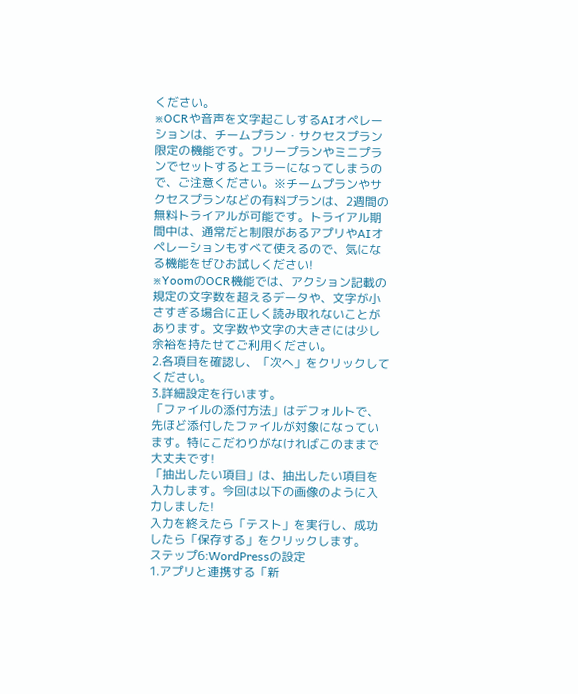ください。
※OCRや音声を文字起こしするAIオペレーションは、チームプラン・サクセスプラン限定の機能です。フリープランやミニプランでセットするとエラーになってしまうので、ご注意ください。※チームプランやサクセスプランなどの有料プランは、2週間の無料トライアルが可能です。トライアル期間中は、通常だと制限があるアプリやAIオペレーションもすべて使えるので、気になる機能をぜひお試しください!
※YoomのOCR機能では、アクション記載の規定の文字数を超えるデータや、文字が小さすぎる場合に正しく読み取れないことがあります。文字数や文字の大きさには少し余裕を持たせてご利用ください。
2.各項目を確認し、「次へ」をクリックしてください。
3.詳細設定を行います。
「ファイルの添付方法」はデフォルトで、先ほど添付したファイルが対象になっています。特にこだわりがなければこのままで大丈夫です!
「抽出したい項目」は、抽出したい項目を入力します。今回は以下の画像のように入力しました!
入力を終えたら「テスト」を実行し、成功したら「保存する」をクリックします。
ステップ6:WordPressの設定
1.アプリと連携する「新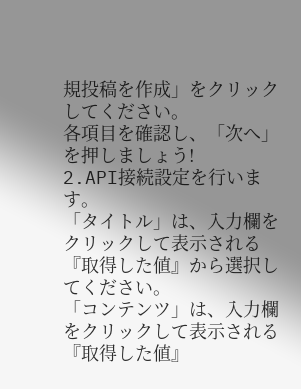規投稿を作成」をクリックしてください。
各項目を確認し、「次へ」を押しましょう!
2.API接続設定を行います。
「タイトル」は、入力欄をクリックして表示される『取得した値』から選択してください。
「コンテンツ」は、入力欄をクリックして表示される『取得した値』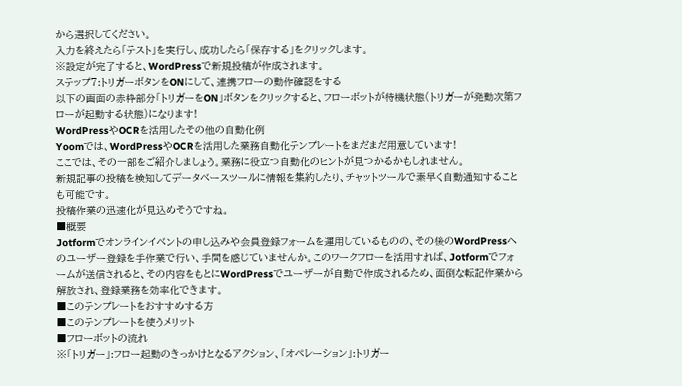から選択してください。
入力を終えたら「テスト」を実行し、成功したら「保存する」をクリックします。
※設定が完了すると、WordPressで新規投稿が作成されます。
ステップ7:トリガーボタンをONにして、連携フローの動作確認をする
以下の画面の赤枠部分「トリガーをON」ボタンをクリックすると、フローボットが待機状態(トリガーが発動次第フローが起動する状態)になります!
WordPressやOCRを活用したその他の自動化例
Yoomでは、WordPressやOCRを活用した業務自動化テンプレートをまだまだ用意しています!
ここでは、その一部をご紹介しましょう。業務に役立つ自動化のヒントが見つかるかもしれません。
新規記事の投稿を検知してデータベースツールに情報を集約したり、チャットツールで素早く自動通知することも可能です。
投稿作業の迅速化が見込めそうですね。
■概要
Jotformでオンラインイベントの申し込みや会員登録フォームを運用しているものの、その後のWordPressへのユーザー登録を手作業で行い、手間を感じていませんか。このワークフローを活用すれば、Jotformでフォームが送信されると、その内容をもとにWordPressでユーザーが自動で作成されるため、面倒な転記作業から解放され、登録業務を効率化できます。
■このテンプレートをおすすめする方
■このテンプレートを使うメリット
■フローボットの流れ
※「トリガー」:フロー起動のきっかけとなるアクション、「オペレーション」:トリガー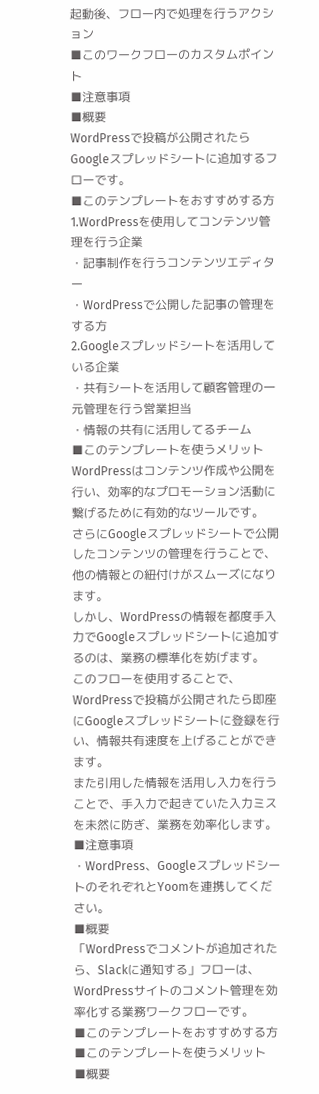起動後、フロー内で処理を行うアクション
■このワークフローのカスタムポイント
■注意事項
■概要
WordPressで投稿が公開されたらGoogleスプレッドシートに追加するフローです。
■このテンプレートをおすすめする方
1.WordPressを使用してコンテンツ管理を行う企業
・記事制作を行うコンテンツエディター
・WordPressで公開した記事の管理をする方
2.Googleスプレッドシートを活用している企業
・共有シートを活用して顧客管理の一元管理を行う営業担当
・情報の共有に活用してるチーム
■このテンプレートを使うメリット
WordPressはコンテンツ作成や公開を行い、効率的なプロモーション活動に繋げるために有効的なツールです。
さらにGoogleスプレッドシートで公開したコンテンツの管理を行うことで、他の情報との紐付けがスムーズになります。
しかし、WordPressの情報を都度手入力でGoogleスプレッドシートに追加するのは、業務の標準化を妨げます。
このフローを使用することで、WordPressで投稿が公開されたら即座にGoogleスプレッドシートに登録を行い、情報共有速度を上げることができます。
また引用した情報を活用し入力を行うことで、手入力で起きていた入力ミスを未然に防ぎ、業務を効率化します。
■注意事項
・WordPress、GoogleスプレッドシートのそれぞれとYoomを連携してください。
■概要
「WordPressでコメントが追加されたら、Slackに通知する」フローは、WordPressサイトのコメント管理を効率化する業務ワークフローです。
■このテンプレートをおすすめする方
■このテンプレートを使うメリット
■概要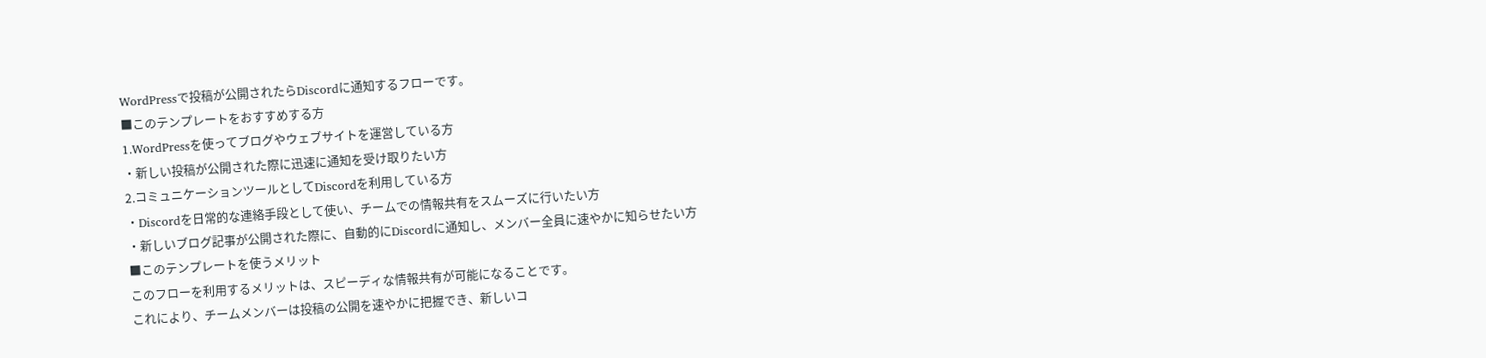WordPressで投稿が公開されたらDiscordに通知するフローです。
■このテンプレートをおすすめする方
1.WordPressを使ってブログやウェブサイトを運営している方
・新しい投稿が公開された際に迅速に通知を受け取りたい方
2.コミュニケーションツールとしてDiscordを利用している方
・Discordを日常的な連絡手段として使い、チームでの情報共有をスムーズに行いたい方
・新しいブログ記事が公開された際に、自動的にDiscordに通知し、メンバー全員に速やかに知らせたい方
■このテンプレートを使うメリット
このフローを利用するメリットは、スピーディな情報共有が可能になることです。
これにより、チームメンバーは投稿の公開を速やかに把握でき、新しいコ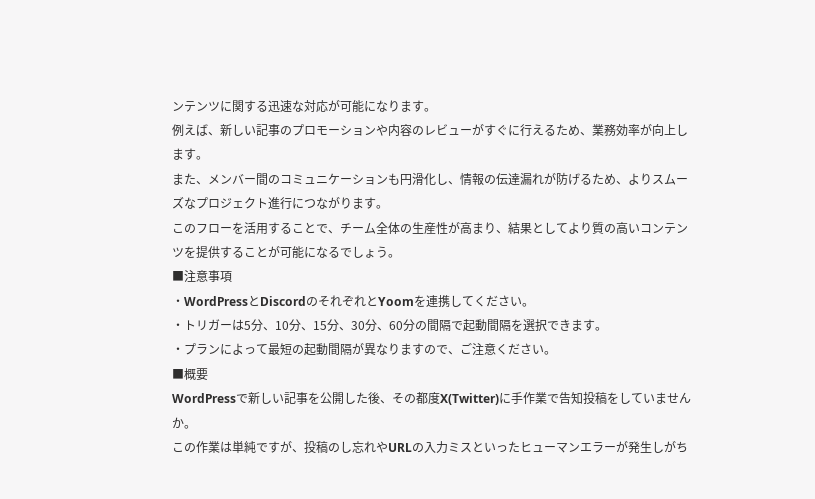ンテンツに関する迅速な対応が可能になります。
例えば、新しい記事のプロモーションや内容のレビューがすぐに行えるため、業務効率が向上します。
また、メンバー間のコミュニケーションも円滑化し、情報の伝達漏れが防げるため、よりスムーズなプロジェクト進行につながります。
このフローを活用することで、チーム全体の生産性が高まり、結果としてより質の高いコンテンツを提供することが可能になるでしょう。
■注意事項
・WordPressとDiscordのそれぞれとYoomを連携してください。
・トリガーは5分、10分、15分、30分、60分の間隔で起動間隔を選択できます。
・プランによって最短の起動間隔が異なりますので、ご注意ください。
■概要
WordPressで新しい記事を公開した後、その都度X(Twitter)に手作業で告知投稿をしていませんか。
この作業は単純ですが、投稿のし忘れやURLの入力ミスといったヒューマンエラーが発生しがち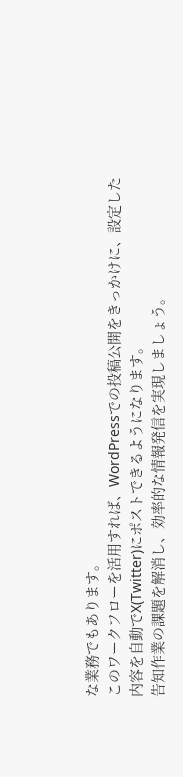な業務でもあります。
このワークフローを活用すれば、WordPressでの投稿公開をきっかけに、設定した内容を自動でX(Twitter)にポストできるようになります。
告知作業の課題を解消し、効率的な情報発信を実現しましょう。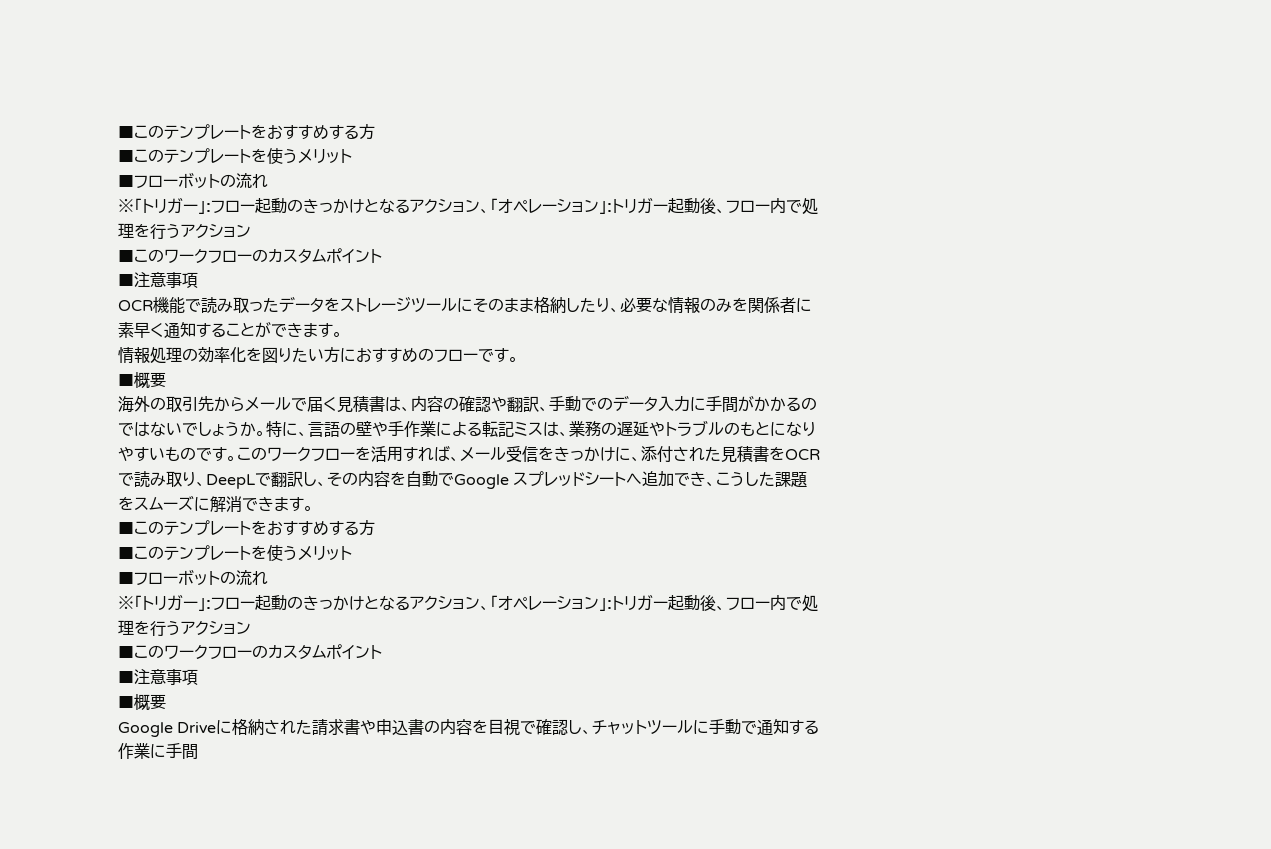■このテンプレートをおすすめする方
■このテンプレートを使うメリット
■フローボットの流れ
※「トリガー」:フロー起動のきっかけとなるアクション、「オペレーション」:トリガー起動後、フロー内で処理を行うアクション
■このワークフローのカスタムポイント
■注意事項
OCR機能で読み取ったデータをストレージツールにそのまま格納したり、必要な情報のみを関係者に素早く通知することができます。
情報処理の効率化を図りたい方におすすめのフローです。
■概要
海外の取引先からメールで届く見積書は、内容の確認や翻訳、手動でのデータ入力に手間がかかるのではないでしょうか。特に、言語の壁や手作業による転記ミスは、業務の遅延やトラブルのもとになりやすいものです。このワークフローを活用すれば、メール受信をきっかけに、添付された見積書をOCRで読み取り、DeepLで翻訳し、その内容を自動でGoogle スプレッドシートへ追加でき、こうした課題をスムーズに解消できます。
■このテンプレートをおすすめする方
■このテンプレートを使うメリット
■フローボットの流れ
※「トリガー」:フロー起動のきっかけとなるアクション、「オペレーション」:トリガー起動後、フロー内で処理を行うアクション
■このワークフローのカスタムポイント
■注意事項
■概要
Google Driveに格納された請求書や申込書の内容を目視で確認し、チャットツールに手動で通知する作業に手間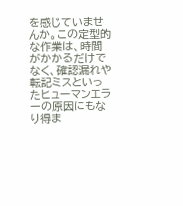を感じていませんか。この定型的な作業は、時間がかかるだけでなく、確認漏れや転記ミスといったヒューマンエラーの原因にもなり得ま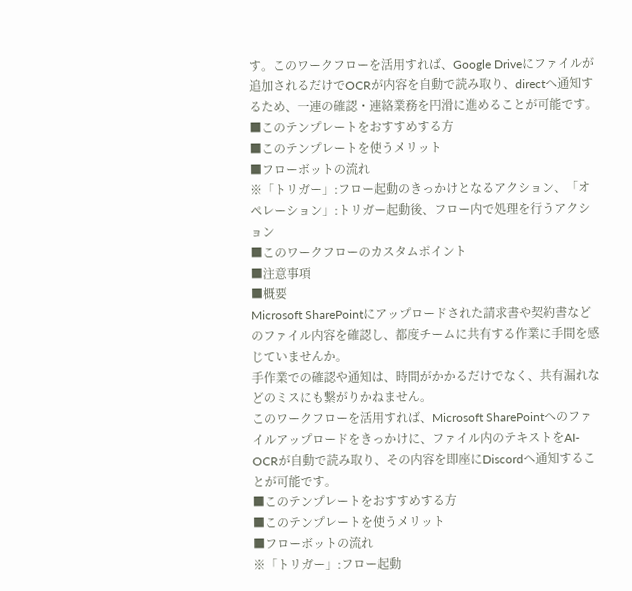す。このワークフローを活用すれば、Google Driveにファイルが追加されるだけでOCRが内容を自動で読み取り、directへ通知するため、一連の確認・連絡業務を円滑に進めることが可能です。
■このテンプレートをおすすめする方
■このテンプレートを使うメリット
■フローボットの流れ
※「トリガー」:フロー起動のきっかけとなるアクション、「オペレーション」:トリガー起動後、フロー内で処理を行うアクション
■このワークフローのカスタムポイント
■注意事項
■概要
Microsoft SharePointにアップロードされた請求書や契約書などのファイル内容を確認し、都度チームに共有する作業に手間を感じていませんか。
手作業での確認や通知は、時間がかかるだけでなく、共有漏れなどのミスにも繋がりかねません。
このワークフローを活用すれば、Microsoft SharePointへのファイルアップロードをきっかけに、ファイル内のテキストをAI-OCRが自動で読み取り、その内容を即座にDiscordへ通知することが可能です。
■このテンプレートをおすすめする方
■このテンプレートを使うメリット
■フローボットの流れ
※「トリガー」:フロー起動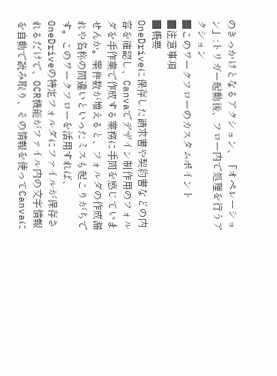のきっかけとなるアクション、「オペレーション」:トリガー起動後、フロー内で処理を行うアクション
■このワークフローのカスタムポイント
■注意事項
■概要
OneDriveに保存した請求書や契約書などの内容を確認し、Canvaでデザイン制作用のフォルダを手作業で作成する業務に手間を感じていませんか。案件数が増えると、フォルダの作成漏れや名称の間違いといったミスも起こりがちです。このワークフローを活用すれば、OneDriveの特定フォルダにファイルが保存されるだけで、OCR機能がファイル内の文字情報を自動で読み取り、その情報を使ってCanvaに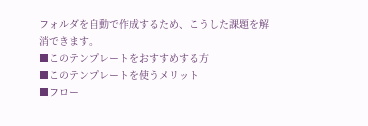フォルダを自動で作成するため、こうした課題を解消できます。
■このテンプレートをおすすめする方
■このテンプレートを使うメリット
■フロー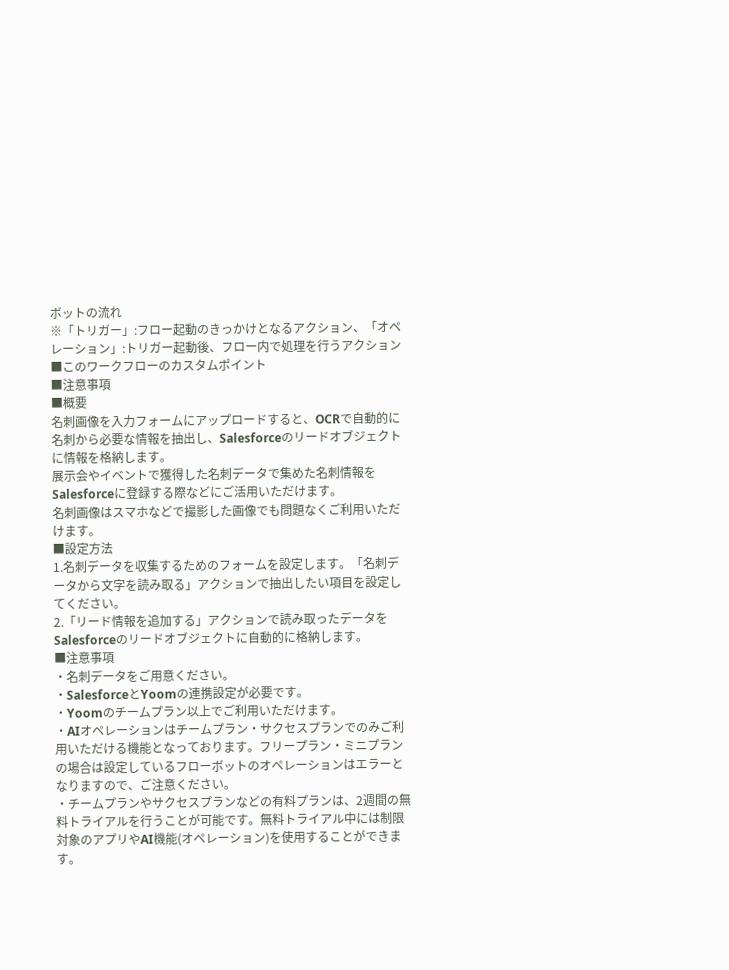ボットの流れ
※「トリガー」:フロー起動のきっかけとなるアクション、「オペレーション」:トリガー起動後、フロー内で処理を行うアクション
■このワークフローのカスタムポイント
■注意事項
■概要
名刺画像を入力フォームにアップロードすると、OCRで自動的に名刺から必要な情報を抽出し、Salesforceのリードオブジェクトに情報を格納します。
展示会やイベントで獲得した名刺データで集めた名刺情報をSalesforceに登録する際などにご活用いただけます。
名刺画像はスマホなどで撮影した画像でも問題なくご利用いただけます。
■設定方法
1.名刺データを収集するためのフォームを設定します。「名刺データから文字を読み取る」アクションで抽出したい項目を設定してください。
2.「リード情報を追加する」アクションで読み取ったデータをSalesforceのリードオブジェクトに自動的に格納します。
■注意事項
・名刺データをご用意ください。
・SalesforceとYoomの連携設定が必要です。
・Yoomのチームプラン以上でご利用いただけます。
・AIオペレーションはチームプラン・サクセスプランでのみご利用いただける機能となっております。フリープラン・ミニプランの場合は設定しているフローボットのオペレーションはエラーとなりますので、ご注意ください。
・チームプランやサクセスプランなどの有料プランは、2週間の無料トライアルを行うことが可能です。無料トライアル中には制限対象のアプリやAI機能(オペレーション)を使用することができます。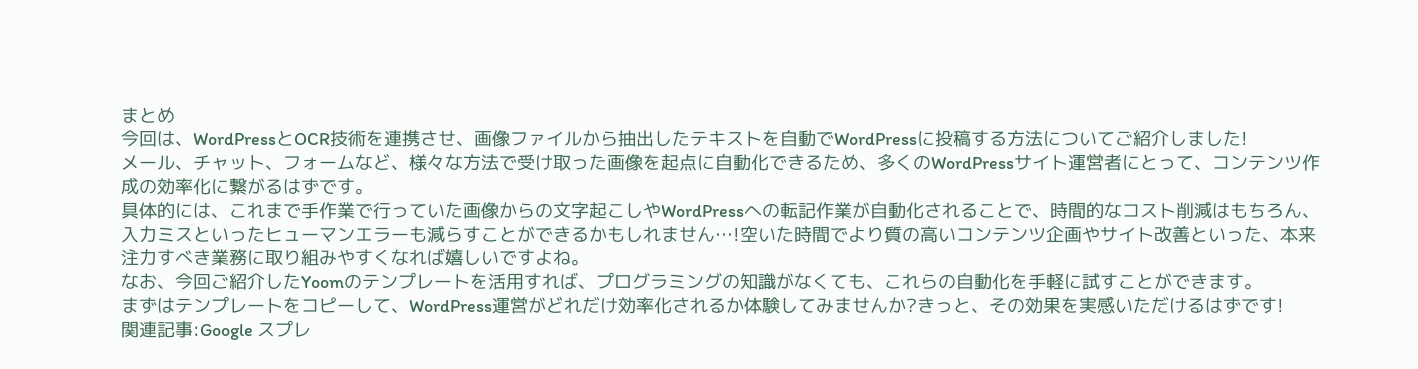まとめ
今回は、WordPressとOCR技術を連携させ、画像ファイルから抽出したテキストを自動でWordPressに投稿する方法についてご紹介しました!
メール、チャット、フォームなど、様々な方法で受け取った画像を起点に自動化できるため、多くのWordPressサイト運営者にとって、コンテンツ作成の効率化に繋がるはずです。
具体的には、これまで手作業で行っていた画像からの文字起こしやWordPressへの転記作業が自動化されることで、時間的なコスト削減はもちろん、入力ミスといったヒューマンエラーも減らすことができるかもしれません…!空いた時間でより質の高いコンテンツ企画やサイト改善といった、本来注力すべき業務に取り組みやすくなれば嬉しいですよね。
なお、今回ご紹介したYoomのテンプレートを活用すれば、プログラミングの知識がなくても、これらの自動化を手軽に試すことができます。
まずはテンプレートをコピーして、WordPress運営がどれだけ効率化されるか体験してみませんか?きっと、その効果を実感いただけるはずです!
関連記事:Google スプレ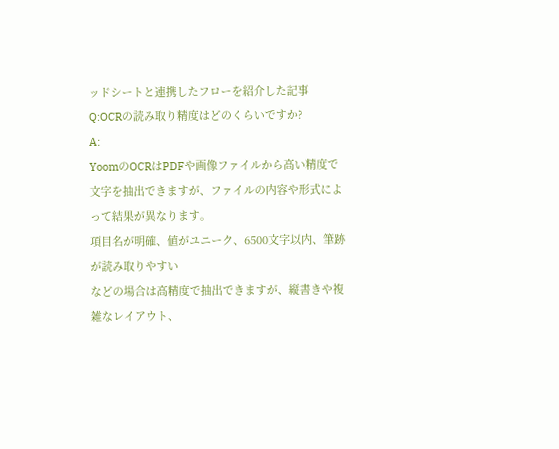ッドシートと連携したフローを紹介した記事
Q:OCRの読み取り精度はどのくらいですか?
A:
YoomのOCRはPDFや画像ファイルから高い精度で文字を抽出できますが、ファイルの内容や形式によって結果が異なります。
項目名が明確、値がユニーク、6500文字以内、筆跡が読み取りやすい
などの場合は高精度で抽出できますが、縦書きや複雑なレイアウト、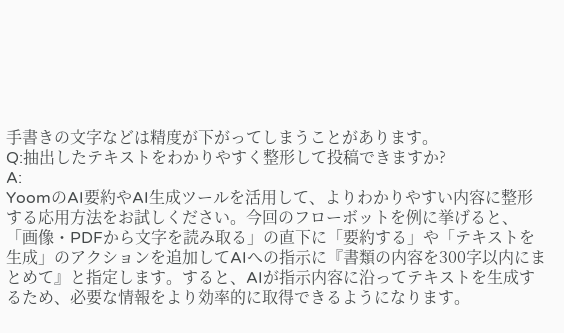手書きの文字などは精度が下がってしまうことがあります。
Q:抽出したテキストをわかりやすく整形して投稿できますか?
A:
YoomのAI要約やAI生成ツールを活用して、よりわかりやすい内容に整形する応用方法をお試しください。今回のフローボットを例に挙げると、「画像・PDFから文字を読み取る」の直下に「要約する」や「テキストを生成」のアクションを追加してAIへの指示に『書類の内容を300字以内にまとめて』と指定します。すると、AIが指示内容に沿ってテキストを生成するため、必要な情報をより効率的に取得できるようになります。